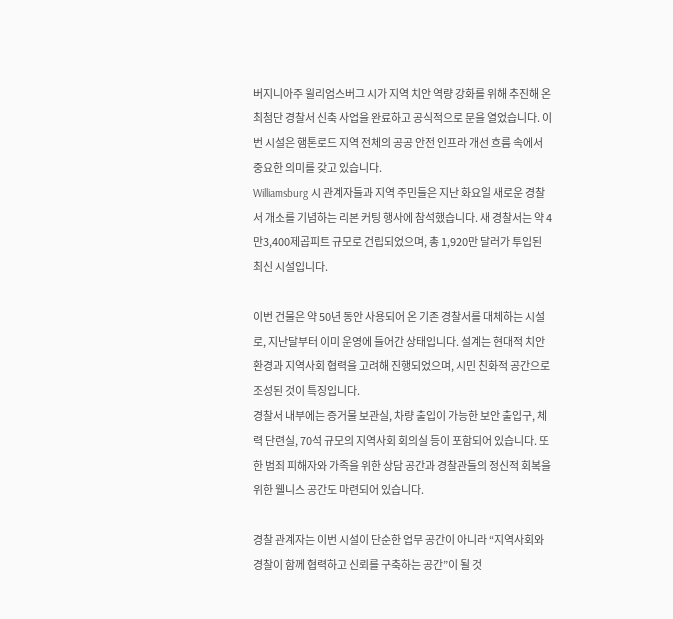버지니아주 윌리엄스버그 시가 지역 치안 역량 강화를 위해 추진해 온 최첨단 경찰서 신축 사업을 완료하고 공식적으로 문을 열었습니다. 이번 시설은 햄톤로드 지역 전체의 공공 안전 인프라 개선 흐름 속에서 중요한 의미를 갖고 있습니다.
Williamsburg 시 관계자들과 지역 주민들은 지난 화요일 새로운 경찰서 개소를 기념하는 리본 커팅 행사에 참석했습니다. 새 경찰서는 약 4만3,400제곱피트 규모로 건립되었으며, 총 1,920만 달러가 투입된 최신 시설입니다.

이번 건물은 약 50년 동안 사용되어 온 기존 경찰서를 대체하는 시설로, 지난달부터 이미 운영에 들어간 상태입니다. 설계는 현대적 치안 환경과 지역사회 협력을 고려해 진행되었으며, 시민 친화적 공간으로 조성된 것이 특징입니다.
경찰서 내부에는 증거물 보관실, 차량 출입이 가능한 보안 출입구, 체력 단련실, 70석 규모의 지역사회 회의실 등이 포함되어 있습니다. 또한 범죄 피해자와 가족을 위한 상담 공간과 경찰관들의 정신적 회복을 위한 웰니스 공간도 마련되어 있습니다.

경찰 관계자는 이번 시설이 단순한 업무 공간이 아니라 “지역사회와 경찰이 함께 협력하고 신뢰를 구축하는 공간”이 될 것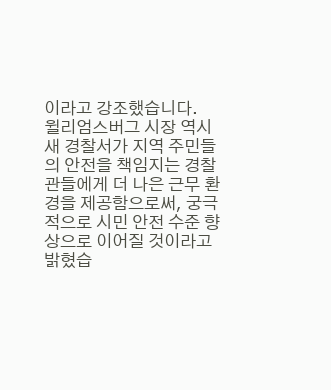이라고 강조했습니다.
윌리엄스버그 시장 역시 새 경찰서가 지역 주민들의 안전을 책임지는 경찰관들에게 더 나은 근무 환경을 제공함으로써, 궁극적으로 시민 안전 수준 향상으로 이어질 것이라고 밝혔습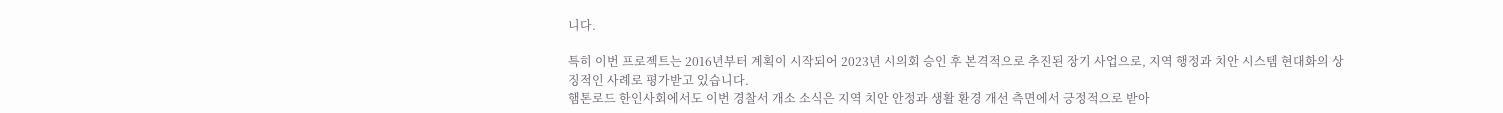니다.

특히 이번 프로젝트는 2016년부터 계획이 시작되어 2023년 시의회 승인 후 본격적으로 추진된 장기 사업으로, 지역 행정과 치안 시스템 현대화의 상징적인 사례로 평가받고 있습니다.
햄톤로드 한인사회에서도 이번 경찰서 개소 소식은 지역 치안 안정과 생활 환경 개선 측면에서 긍정적으로 받아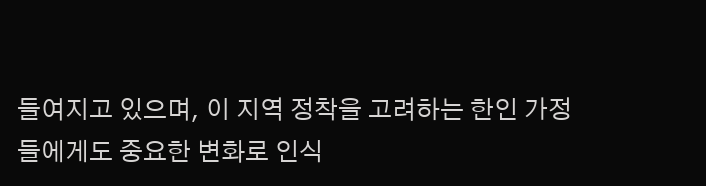들여지고 있으며, 이 지역 정착을 고려하는 한인 가정들에게도 중요한 변화로 인식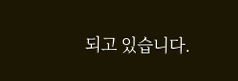되고 있습니다.